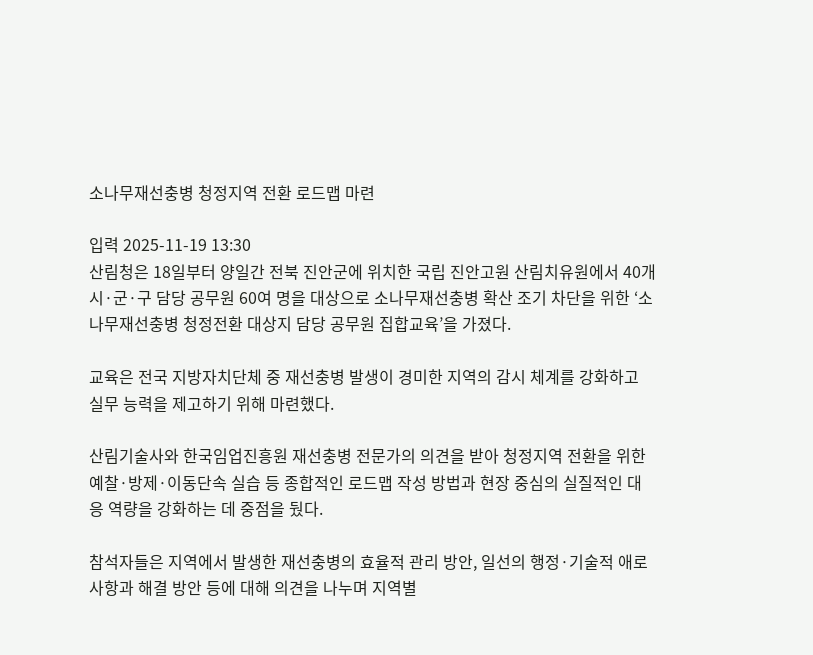소나무재선충병 청정지역 전환 로드맵 마련

입력 2025-11-19 13:30
산림청은 18일부터 양일간 전북 진안군에 위치한 국립 진안고원 산림치유원에서 40개 시·군·구 담당 공무원 60여 명을 대상으로 소나무재선충병 확산 조기 차단을 위한 ‘소나무재선충병 청정전환 대상지 담당 공무원 집합교육’을 가졌다.

교육은 전국 지방자치단체 중 재선충병 발생이 경미한 지역의 감시 체계를 강화하고 실무 능력을 제고하기 위해 마련했다.

산림기술사와 한국임업진흥원 재선충병 전문가의 의견을 받아 청정지역 전환을 위한 예찰·방제·이동단속 실습 등 종합적인 로드맵 작성 방법과 현장 중심의 실질적인 대응 역량을 강화하는 데 중점을 뒀다.

참석자들은 지역에서 발생한 재선충병의 효율적 관리 방안, 일선의 행정·기술적 애로사항과 해결 방안 등에 대해 의견을 나누며 지역별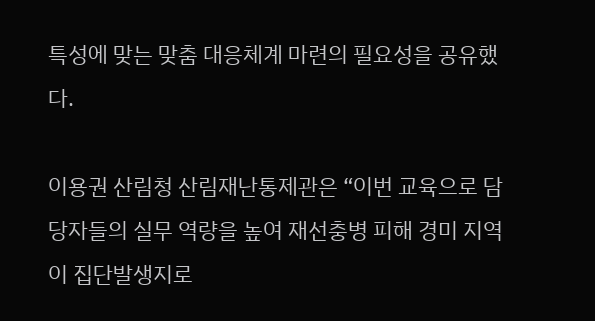특성에 맞는 맞춤 대응체계 마련의 필요성을 공유했다.

이용권 산림청 산림재난통제관은 “이번 교육으로 담당자들의 실무 역량을 높여 재선충병 피해 경미 지역이 집단발생지로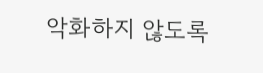악화하지 않도록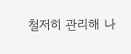철저히 관리해 나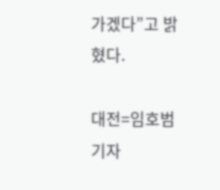가겠다”고 밝혔다.

대전=임호범 기자